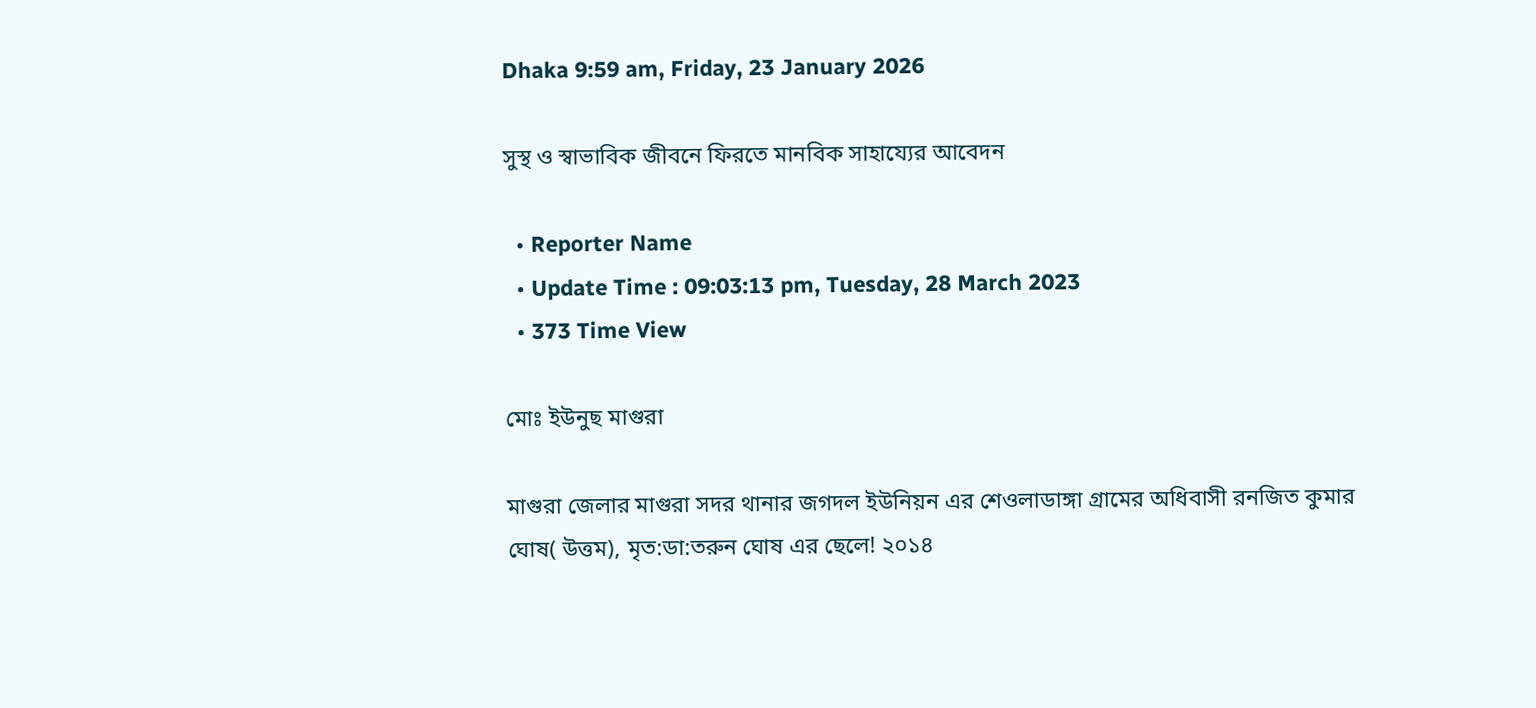Dhaka 9:59 am, Friday, 23 January 2026

সুস্থ ও স্বাভাবিক জীবনে ফিরতে মানবিক সাহায্যের আবেদন

  • Reporter Name
  • Update Time : 09:03:13 pm, Tuesday, 28 March 2023
  • 373 Time View

মোঃ ইউনুছ মাগুরা

মাগুরা জেলার মাগুরা সদর থানার জগদল ইউনিয়ন এর শেওলাডাঙ্গা গ্রামের অধিবাসী রনজিত কুমার ঘোষ( উত্তম), মৃত:ডা:তরুন ঘোষ এর ছেলে! ২০১৪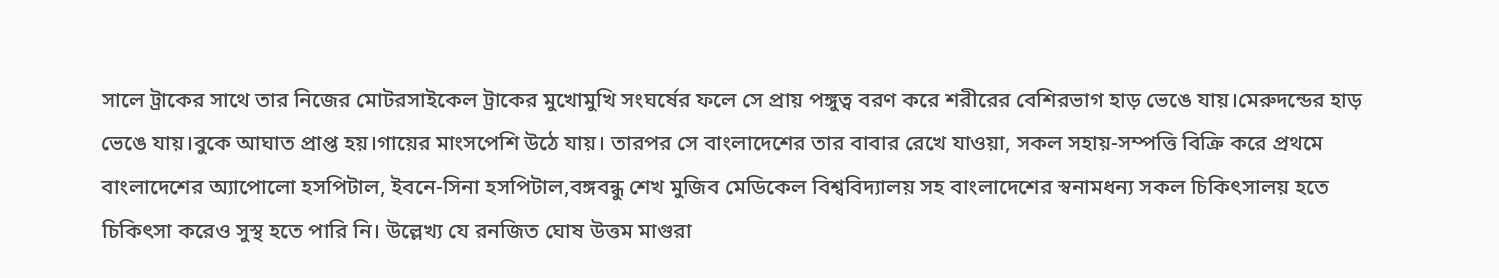সালে ট্রাকের সাথে তার নিজের মোটরসাইকেল ট্রাকের মুখোমুখি সংঘর্ষের ফলে সে প্রায় পঙ্গুত্ব বরণ করে শরীরের বেশিরভাগ হাড় ভেঙে যায়।মেরুদন্ডের হাড় ভেঙে যায়।বুকে আঘাত প্রাপ্ত হয়।গায়ের মাংসপেশি উঠে যায়। তারপর সে বাংলাদেশের তার বাবার রেখে যাওয়া, সকল সহায়-সম্পত্তি বিক্রি করে প্রথমে বাংলাদেশের অ্যাপোলো হসপিটাল, ইবনে-সিনা হসপিটাল,বঙ্গবন্ধু শেখ মুজিব মেডিকেল বিশ্ববিদ্যালয় সহ বাংলাদেশের স্বনামধন্য সকল চিকিৎসালয় হতে চিকিৎসা করেও সুস্থ হতে পারি নি। উল্লেখ্য যে রনজিত ঘোষ উত্তম মাগুরা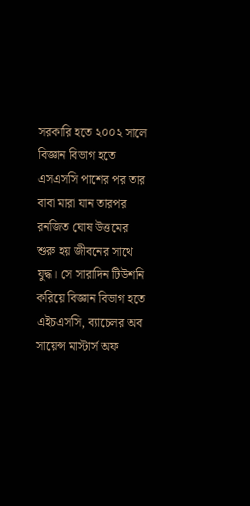সরকারি হতে ২০০২ সালে বিজ্ঞান বিভাগ হতে এসএসসি পাশের পর তার বাবা মারা যান তারপর রনজিত ঘোষ উত্তমের শুরু হয় জীবনের সাথে যুদ্ধ। সে সারাদিন টিউশনি করিয়ে বিজ্ঞান বিভাগ হতে এইচএসসি, ব্যাচেলর অব সায়েন্স মাস্টার্স অফ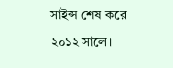সাইন্স শেষ করে ২০১২ সালে।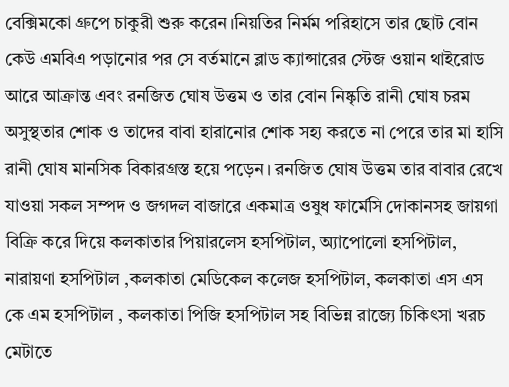বেক্সিমকো গ্রুপে চাকুরী শুরু করেন।নিয়তির নির্মম পরিহাসে তার ছোট বোন কেউ এমবিএ পড়ানোর পর সে বর্তমানে ব্লাড ক্যান্সারের স্টেজ ওয়ান থাইরোড আরে আক্রান্ত এবং রনজিত ঘোষ উত্তম ও তার বোন নিষ্কৃতি রানী ঘোষ চরম অসুস্থতার শোক ও তাদের বাবা হারানোর শোক সহ্য করতে না পেরে তার মা হাসি রানী ঘোষ মানসিক বিকারগ্রস্ত হয়ে পড়েন। রনজিত ঘোষ উত্তম তার বাবার রেখে যাওয়া সকল সম্পদ ও জগদল বাজারে একমাত্র ওষুধ ফার্মেসি দোকানসহ জায়গা বিক্রি করে দিয়ে কলকাতার পিয়ারলেস হসপিটাল, অ্যাপোলো হসপিটাল, নারায়ণা হসপিটাল ,কলকাতা মেডিকেল কলেজ হসপিটাল, কলকাতা এস এস কে এম হসপিটাল , কলকাতা পিজি হসপিটাল সহ বিভিন্ন রাজ্যে চিকিৎসা খরচ মেটাতে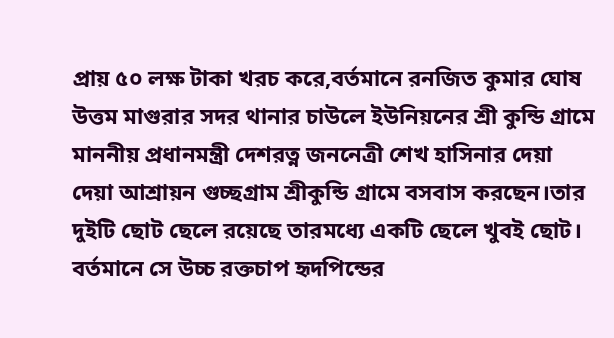প্রায় ৫০ লক্ষ টাকা খরচ করে,বর্তমানে রনজিত কুমার ঘোষ উত্তম মাগুরার সদর থানার চাউলে ইউনিয়নের শ্রী কুন্ডি গ্রামে মাননীয় প্রধানমন্ত্রী দেশরত্ন জননেত্রী শেখ হাসিনার দেয়া দেয়া আশ্রায়ন গুচ্ছগ্রাম শ্রীকুন্ডি গ্রামে বসবাস করছেন।তার দুইটি ছোট ছেলে রয়েছে তারমধ্যে একটি ছেলে খুবই ছোট। বর্তমানে সে উচ্চ রক্তচাপ হৃদপিন্ডের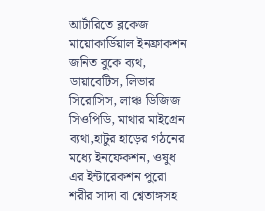আর্টারিতে ব্লকেজ মায়োকার্ডিয়াল ইনফ্রাকশন জনিত বুকে ব্যথ, ডায়াবেটিস, লিভার সিরোসিস, লাঞ্চ ডিজিজ সিওপিডি, মাথার মাইগ্রেন ব্যথা,হাটুর হাড়ের গঠনের মধ্যে ইনফেকশন, ওষুধ এর ইন্টারেকশন পুরো শরীর সাদা বা শ্বেতাঙ্গসহ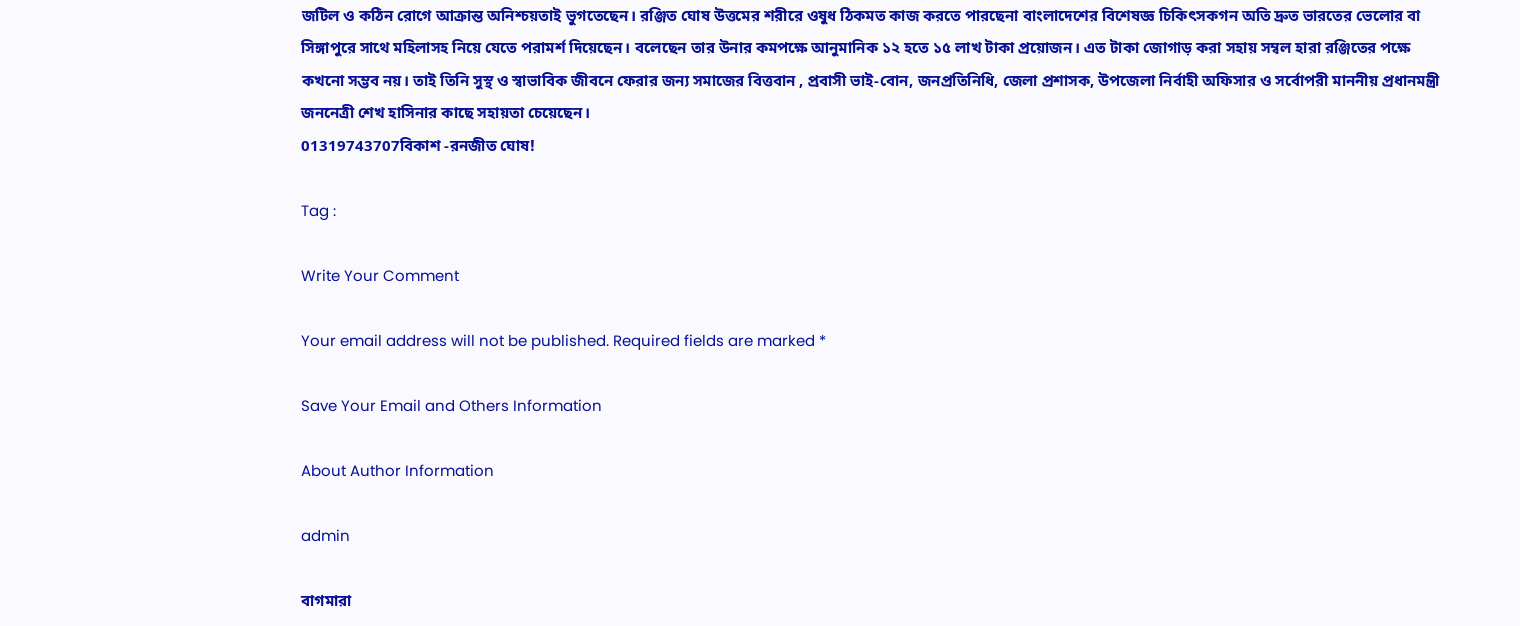জটিল ও কঠিন রোগে আক্রান্ত অনিশ্চয়তাই ভুগতেছেন। রঞ্জিত ঘোষ উত্তমের শরীরে ওষুধ ঠিকমত কাজ করতে পারছেনা বাংলাদেশের বিশেষজ্ঞ চিকিৎসকগন অতি দ্রুত ভারতের ভেলোর বা সিঙ্গাপুরে সাথে মহিলাসহ নিয়ে যেতে পরামর্শ দিয়েছেন। বলেছেন তার উনার কমপক্ষে আনুমানিক ১২ হতে ১৫ লাখ টাকা প্রয়োজন। এত টাকা জোগাড় করা সহায় সম্বল হারা রঞ্জিতের পক্ষে কখনো সম্ভব নয়। তাই তিনি সুস্থ ও স্বাভাবিক জীবনে ফেরার জন্য সমাজের বিত্তবান , প্রবাসী ভাই-বোন, জনপ্রতিনিধি, জেলা প্রশাসক, উপজেলা নির্বাহী অফিসার ও সর্বোপরী মাননীয় প্রধানমন্ত্রী জননেত্রী শেখ হাসিনার কাছে সহায়তা চেয়েছেন।
01319743707বিকাশ -রনজীত ঘোষ!

Tag :

Write Your Comment

Your email address will not be published. Required fields are marked *

Save Your Email and Others Information

About Author Information

admin

বাগমারা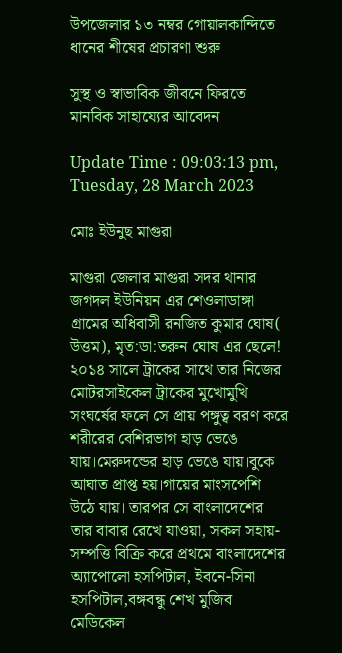উপজেলার ১৩ নম্বর গোয়ালকান্দিতে ধানের শীষের প্রচারণা শুরু

সুস্থ ও স্বাভাবিক জীবনে ফিরতে মানবিক সাহায্যের আবেদন

Update Time : 09:03:13 pm, Tuesday, 28 March 2023

মোঃ ইউনুছ মাগুরা

মাগুরা জেলার মাগুরা সদর থানার জগদল ইউনিয়ন এর শেওলাডাঙ্গা গ্রামের অধিবাসী রনজিত কুমার ঘোষ( উত্তম), মৃত:ডা:তরুন ঘোষ এর ছেলে! ২০১৪ সালে ট্রাকের সাথে তার নিজের মোটরসাইকেল ট্রাকের মুখোমুখি সংঘর্ষের ফলে সে প্রায় পঙ্গুত্ব বরণ করে শরীরের বেশিরভাগ হাড় ভেঙে যায়।মেরুদন্ডের হাড় ভেঙে যায়।বুকে আঘাত প্রাপ্ত হয়।গায়ের মাংসপেশি উঠে যায়। তারপর সে বাংলাদেশের তার বাবার রেখে যাওয়া, সকল সহায়-সম্পত্তি বিক্রি করে প্রথমে বাংলাদেশের অ্যাপোলো হসপিটাল, ইবনে-সিনা হসপিটাল,বঙ্গবন্ধু শেখ মুজিব মেডিকেল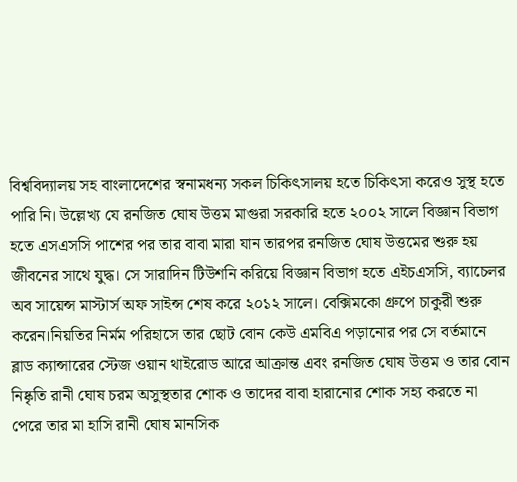বিশ্ববিদ্যালয় সহ বাংলাদেশের স্বনামধন্য সকল চিকিৎসালয় হতে চিকিৎসা করেও সুস্থ হতে পারি নি। উল্লেখ্য যে রনজিত ঘোষ উত্তম মাগুরা সরকারি হতে ২০০২ সালে বিজ্ঞান বিভাগ হতে এসএসসি পাশের পর তার বাবা মারা যান তারপর রনজিত ঘোষ উত্তমের শুরু হয় জীবনের সাথে যুদ্ধ। সে সারাদিন টিউশনি করিয়ে বিজ্ঞান বিভাগ হতে এইচএসসি, ব্যাচেলর অব সায়েন্স মাস্টার্স অফ সাইন্স শেষ করে ২০১২ সালে। বেক্সিমকো গ্রুপে চাকুরী শুরু করেন।নিয়তির নির্মম পরিহাসে তার ছোট বোন কেউ এমবিএ পড়ানোর পর সে বর্তমানে ব্লাড ক্যান্সারের স্টেজ ওয়ান থাইরোড আরে আক্রান্ত এবং রনজিত ঘোষ উত্তম ও তার বোন নিষ্কৃতি রানী ঘোষ চরম অসুস্থতার শোক ও তাদের বাবা হারানোর শোক সহ্য করতে না পেরে তার মা হাসি রানী ঘোষ মানসিক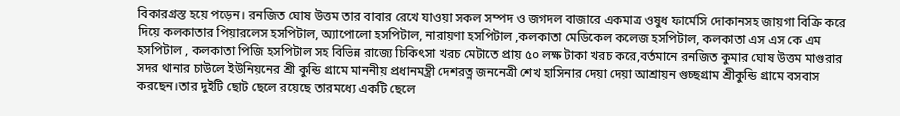বিকারগ্রস্ত হয়ে পড়েন। রনজিত ঘোষ উত্তম তার বাবার রেখে যাওয়া সকল সম্পদ ও জগদল বাজারে একমাত্র ওষুধ ফার্মেসি দোকানসহ জায়গা বিক্রি করে দিয়ে কলকাতার পিয়ারলেস হসপিটাল, অ্যাপোলো হসপিটাল, নারায়ণা হসপিটাল ,কলকাতা মেডিকেল কলেজ হসপিটাল, কলকাতা এস এস কে এম হসপিটাল , কলকাতা পিজি হসপিটাল সহ বিভিন্ন রাজ্যে চিকিৎসা খরচ মেটাতে প্রায় ৫০ লক্ষ টাকা খরচ করে,বর্তমানে রনজিত কুমার ঘোষ উত্তম মাগুরার সদর থানার চাউলে ইউনিয়নের শ্রী কুন্ডি গ্রামে মাননীয় প্রধানমন্ত্রী দেশরত্ন জননেত্রী শেখ হাসিনার দেয়া দেয়া আশ্রায়ন গুচ্ছগ্রাম শ্রীকুন্ডি গ্রামে বসবাস করছেন।তার দুইটি ছোট ছেলে রয়েছে তারমধ্যে একটি ছেলে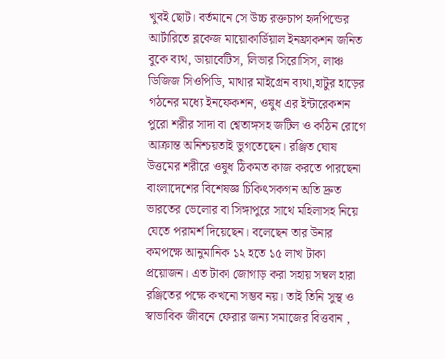খুবই ছোট। বর্তমানে সে উচ্চ রক্তচাপ হৃদপিন্ডের আর্টারিতে ব্লকেজ মায়োকার্ডিয়াল ইনফ্রাকশন জনিত বুকে ব্যথ, ডায়াবেটিস, লিভার সিরোসিস, লাঞ্চ ডিজিজ সিওপিডি, মাথার মাইগ্রেন ব্যথা,হাটুর হাড়ের গঠনের মধ্যে ইনফেকশন, ওষুধ এর ইন্টারেকশন পুরো শরীর সাদা বা শ্বেতাঙ্গসহ জটিল ও কঠিন রোগে আক্রান্ত অনিশ্চয়তাই ভুগতেছেন। রঞ্জিত ঘোষ উত্তমের শরীরে ওষুধ ঠিকমত কাজ করতে পারছেনা বাংলাদেশের বিশেষজ্ঞ চিকিৎসকগন অতি দ্রুত ভারতের ভেলোর বা সিঙ্গাপুরে সাথে মহিলাসহ নিয়ে যেতে পরামর্শ দিয়েছেন। বলেছেন তার উনার কমপক্ষে আনুমানিক ১২ হতে ১৫ লাখ টাকা প্রয়োজন। এত টাকা জোগাড় করা সহায় সম্বল হারা রঞ্জিতের পক্ষে কখনো সম্ভব নয়। তাই তিনি সুস্থ ও স্বাভাবিক জীবনে ফেরার জন্য সমাজের বিত্তবান ,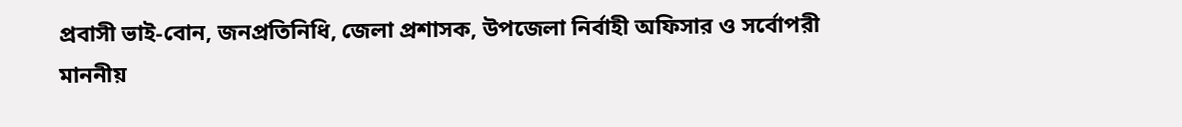প্রবাসী ভাই-বোন, জনপ্রতিনিধি, জেলা প্রশাসক, উপজেলা নির্বাহী অফিসার ও সর্বোপরী মাননীয়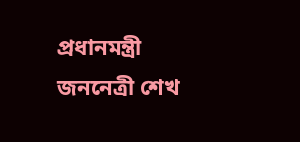প্রধানমন্ত্রী জননেত্রী শেখ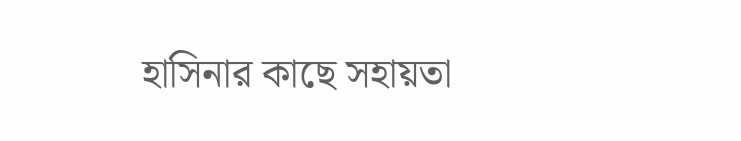হাসিনার কাছে সহায়তা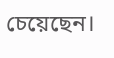চেয়েছেন।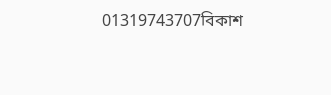01319743707বিকাশ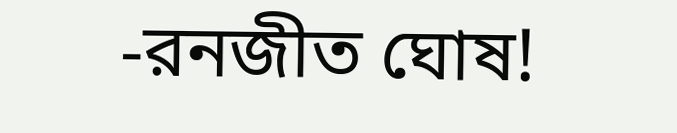-রনজীত ঘোষ!